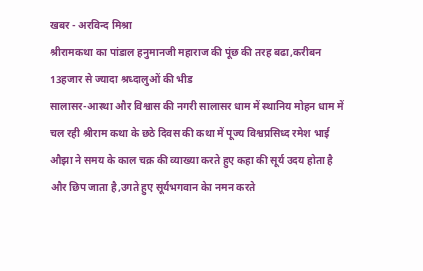खबर - अरविन्द मिश्रा
श्रीरामकथा का पांडाल हनुमानजी महाराज की पूंछ की तरह बढा,करीबन 13हजार से ज्यादा श्रध्दालुओं की भीड
सालासर-आस्था और विश्वास की नगरी सालासर धाम में स्थानिय मोहन धाम में चल रही श्रीराम कथा के छठे दिवस की कथा में पूज्य विश्वप्रसिध्द रमेश भाई औझा ने समय के काल चक्र की व्याख्या करते हुए कहा की सूर्य उदय होता है और छिप जाता है,उगते हुए सूर्यभगवान केा नमन करते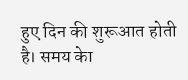हुए दिन की शुरूआत होती है। समय केा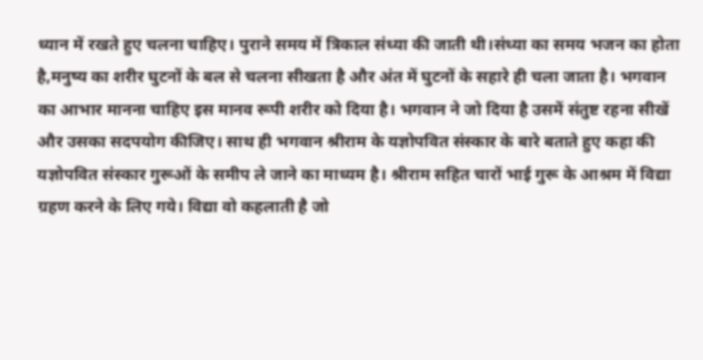ध्यान में रखते हुए चलना चाहिए। पुराने समय में त्रिकाल संध्या की जाती थी।संध्या का समय भजन का होता है,मनुष्य का शरीर घुटनों के बल से चलना सीखता है और अंत में घुटनों के सहारे ही चला जाता है। भगवान का आभार मानना चाहिए इस मानव रूपी शरीर को दिया है। भगवान ने जो दिया है उसमें संतुष्ट रहना सीखें और उसका सदपयोग कीजिए। साथ ही भगवान श्रीराम के यज्ञोपवित संस्कार के बारे बताते हुए कहा की यज्ञोपवित संस्कार गुरूओं के समीप ले जाने का माध्यम है। श्रीराम सहित चारों भाई गुरू के आश्रम में विद्या ग्रहण करने के लिए गये। विद्या वो कहलाती है जो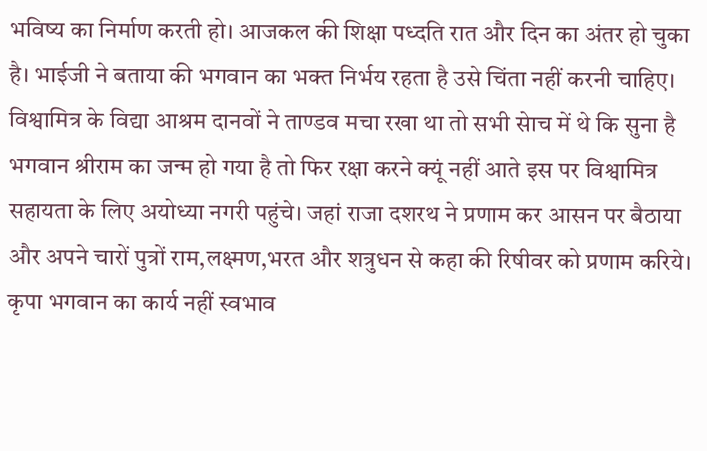भविष्य का निर्माण करती हो। आजकल की शिक्षा पध्दति रात और दिन का अंतर हो चुका है। भाईजी ने बताया की भगवान का भक्त निर्भय रहता है उसे चिंता नहीं करनी चाहिए। विश्वामित्र के विद्या आश्रम दानवों ने ताण्डव मचा रखा था तो सभी सेाच में थे कि सुना है भगवान श्रीराम का जन्म हो गया है तो फिर रक्षा करने क्यूं नहीं आते इस पर विश्वामित्र सहायता के लिए अयोध्या नगरी पहुंचे। जहां राजा दशरथ ने प्रणाम कर आसन पर बैठाया और अपने चारों पुत्रों राम,लक्ष्मण,भरत और शत्रुधन से कहा की रिषीवर को प्रणाम करिये। कृपा भगवान का कार्य नहीं स्वभाव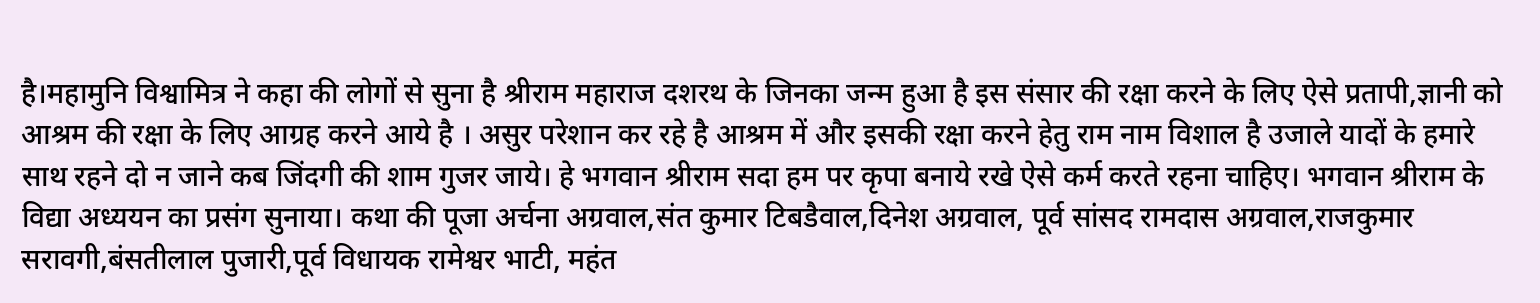है।महामुनि विश्वामित्र ने कहा की लोगों से सुना है श्रीराम महाराज दशरथ के जिनका जन्म हुआ है इस संसार की रक्षा करने के लिए ऐसे प्रतापी,ज्ञानी को आश्रम की रक्षा के लिए आग्रह करने आये है । असुर परेशान कर रहे है आश्रम में और इसकी रक्षा करने हेतु राम नाम विशाल है उजाले यादों के हमारे साथ रहने दो न जाने कब जिंदगी की शाम गुजर जाये। हे भगवान श्रीराम सदा हम पर कृपा बनाये रखे ऐसे कर्म करते रहना चाहिए। भगवान श्रीराम के विद्या अध्ययन का प्रसंग सुनाया। कथा की पूजा अर्चना अग्रवाल,संत कुमार टिबडैवाल,दिनेश अग्रवाल, पूर्व सांसद रामदास अग्रवाल,राजकुमार सरावगी,बंसतीलाल पुजारी,पूर्व विधायक रामेश्वर भाटी, महंत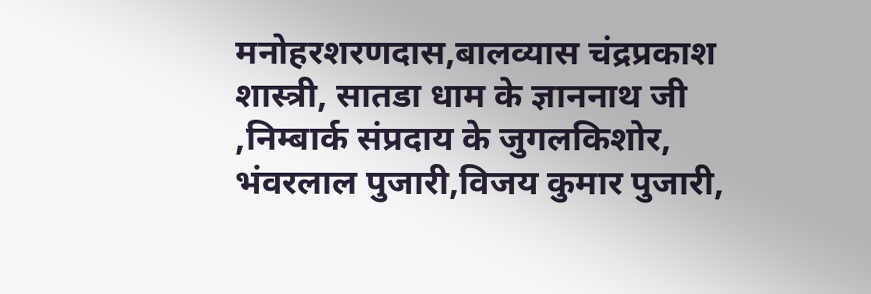मनोहरशरणदास,बालव्यास चंद्रप्रकाश शास्त्री, सातडा धाम के ज्ञाननाथ जी ,निम्बार्क संप्रदाय के जुगलकिशोर, भंवरलाल पुजारी,विजय कुमार पुजारी,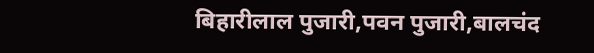बिहारीलाल पुजारी,पवन पुजारी,बालचंद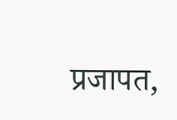प्रजापत,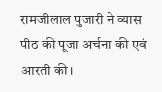रामजीलाल पुजारी ने व्यास पीठ की पूजा अर्चना की एवं आरती की।